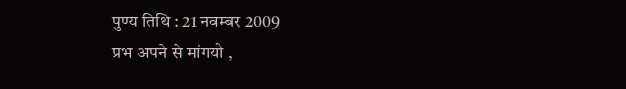पुण्य तिथि : 21 नवम्बर 2009
प्रभ अपने से मांगयो ,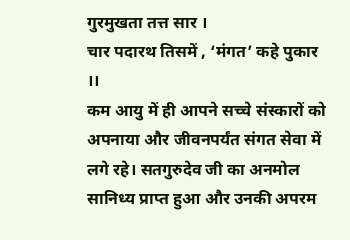गुरमुखता तत्त सार ।
चार पदारथ तिसमें , ‘मंगत’ कहे पुकार ।।
कम आयु में ही आपने सच्चे संस्कारों को अपनाया और जीवनपर्यंत संगत सेवा में लगे रहे। सतगुरुदेव जी का अनमोल सानिध्य प्राप्त हुआ और उनकी अपरम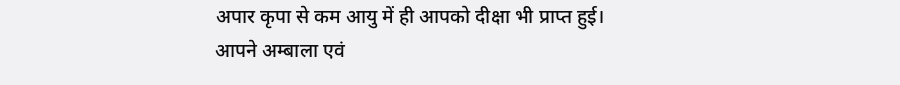अपार कृपा से कम आयु में ही आपको दीक्षा भी प्राप्त हुई।
आपने अम्बाला एवं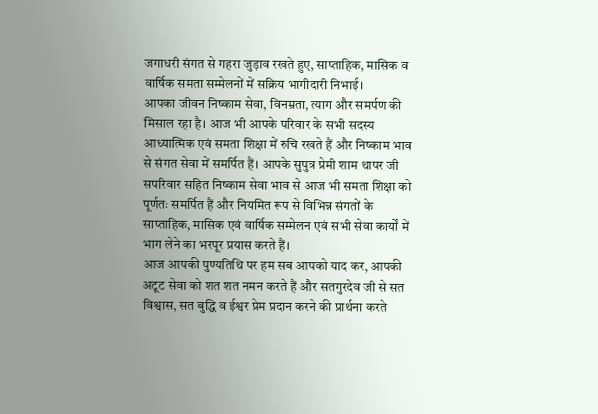जगाधरी संगत से गहरा जुड़ाव रखते हुए, साप्ताहिक, मासिक व वार्षिक समता सम्मेलनों में सक्रिय भागीदारी निभाई।
आपका जीवन निष्काम सेवा, विनम्रता, त्याग और समर्पण की मिसाल रहा है। आज भी आपके परिवार के सभी सदस्य आध्यात्मिक एवं समता शिक्षा में रुचि रखते हैं और निष्काम भाव से संगत सेवा में समर्पित हैं। आपके सुपुत्र प्रेमी शाम थापर जी सपरिवार सहित निष्काम सेवा भाव से आज भी समता शिक्षा को पूर्णतः समर्पित हैं और नियमित रूप से विभिन्न संगतों के साप्ताहिक, मासिक एवं वार्षिक सम्मेलन एवं सभी सेवा कार्यों में भाग लेने का भरपूर प्रयास करते हैं।
आज आपकी पुण्यतिथि पर हम सब आपको याद कर, आपकी अटूट सेवा को शत शत नमन करते हैं और सतगुरदेव जी से सत विश्वास, सत बुद्धि व ईश्वर प्रेम प्रदान करने की प्रार्थना करते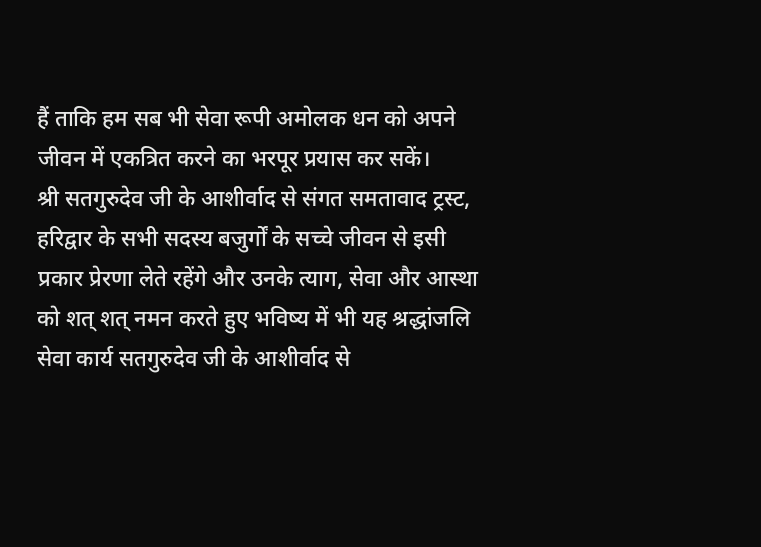हैं ताकि हम सब भी सेवा रूपी अमोलक धन को अपने जीवन में एकत्रित करने का भरपूर प्रयास कर सकें।
श्री सतगुरुदेव जी के आशीर्वाद से संगत समतावाद ट्रस्ट, हरिद्वार के सभी सदस्य बजुर्गों के सच्चे जीवन से इसी प्रकार प्रेरणा लेते रहेंगे और उनके त्याग, सेवा और आस्था को शत् शत् नमन करते हुए भविष्य में भी यह श्रद्धांजलि सेवा कार्य सतगुरुदेव जी के आशीर्वाद से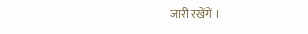जारी रखेंगें ।